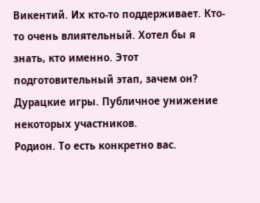Викентий. Их кто-то поддерживает. Кто-то очень влиятельный. Хотел бы я знать, кто именно. Этот подготовительный этап, зачем он? Дурацкие игры. Публичное унижение некоторых участников.
Родион. То есть конкретно вас.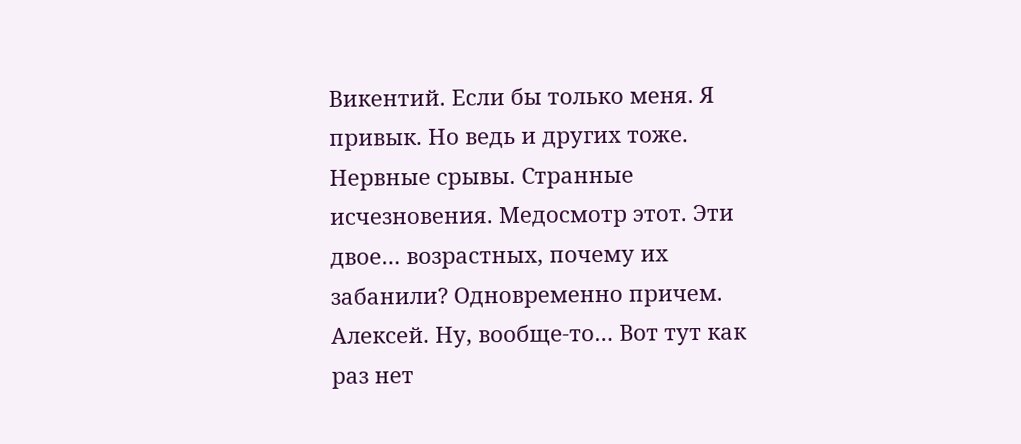Викентий. Если бы только меня. Я привык. Но ведь и других тоже. Нервные срывы. Странные исчезновения. Медосмотр этот. Эти двое… возрастных, почему их забанили? Одновременно причем.
Алексей. Ну, вообще-то… Вот тут как раз нет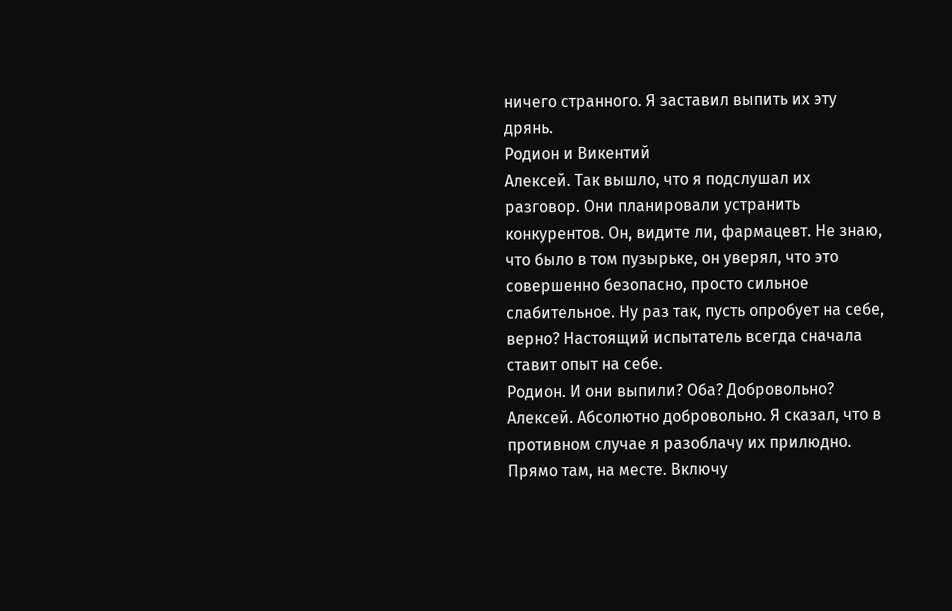ничего странного. Я заставил выпить их эту дрянь.
Родион и Викентий
Алексей. Так вышло, что я подслушал их разговор. Они планировали устранить конкурентов. Он, видите ли, фармацевт. Не знаю, что было в том пузырьке, он уверял, что это совершенно безопасно, просто сильное слабительное. Ну раз так, пусть опробует на себе, верно? Настоящий испытатель всегда сначала ставит опыт на себе.
Родион. И они выпили? Оба? Добровольно?
Алексей. Абсолютно добровольно. Я сказал, что в противном случае я разоблачу их прилюдно. Прямо там, на месте. Включу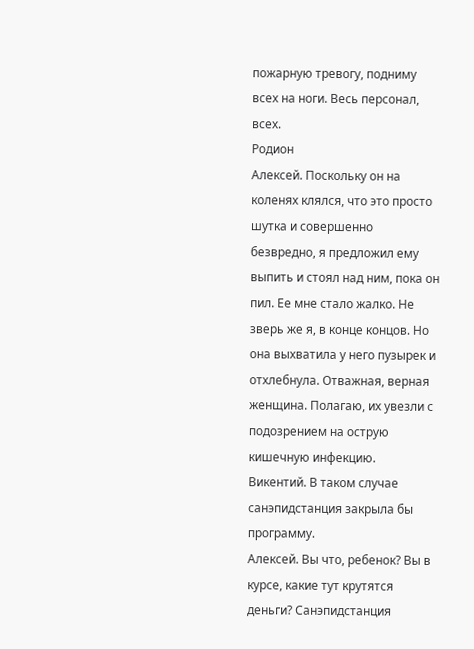пожарную тревогу, подниму всех на ноги. Весь персонал, всех.
Родион
Алексей. Поскольку он на коленях клялся, что это просто шутка и совершенно безвредно, я предложил ему выпить и стоял над ним, пока он пил. Ее мне стало жалко. Не зверь же я, в конце концов. Но она выхватила у него пузырек и отхлебнула. Отважная, верная женщина. Полагаю, их увезли с подозрением на острую кишечную инфекцию.
Викентий. В таком случае санэпидстанция закрыла бы программу.
Алексей. Вы что, ребенок? Вы в курсе, какие тут крутятся деньги? Санэпидстанция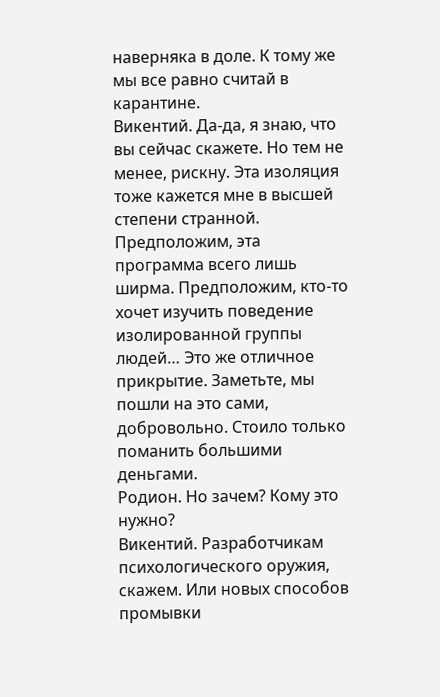наверняка в доле. К тому же мы все равно считай в карантине.
Викентий. Да-да, я знаю, что вы сейчас скажете. Но тем не менее, рискну. Эта изоляция тоже кажется мне в высшей степени странной. Предположим, эта программа всего лишь ширма. Предположим, кто-то хочет изучить поведение изолированной группы людей… Это же отличное прикрытие. Заметьте, мы пошли на это сами, добровольно. Стоило только поманить большими деньгами.
Родион. Но зачем? Кому это нужно?
Викентий. Разработчикам психологического оружия, скажем. Или новых способов промывки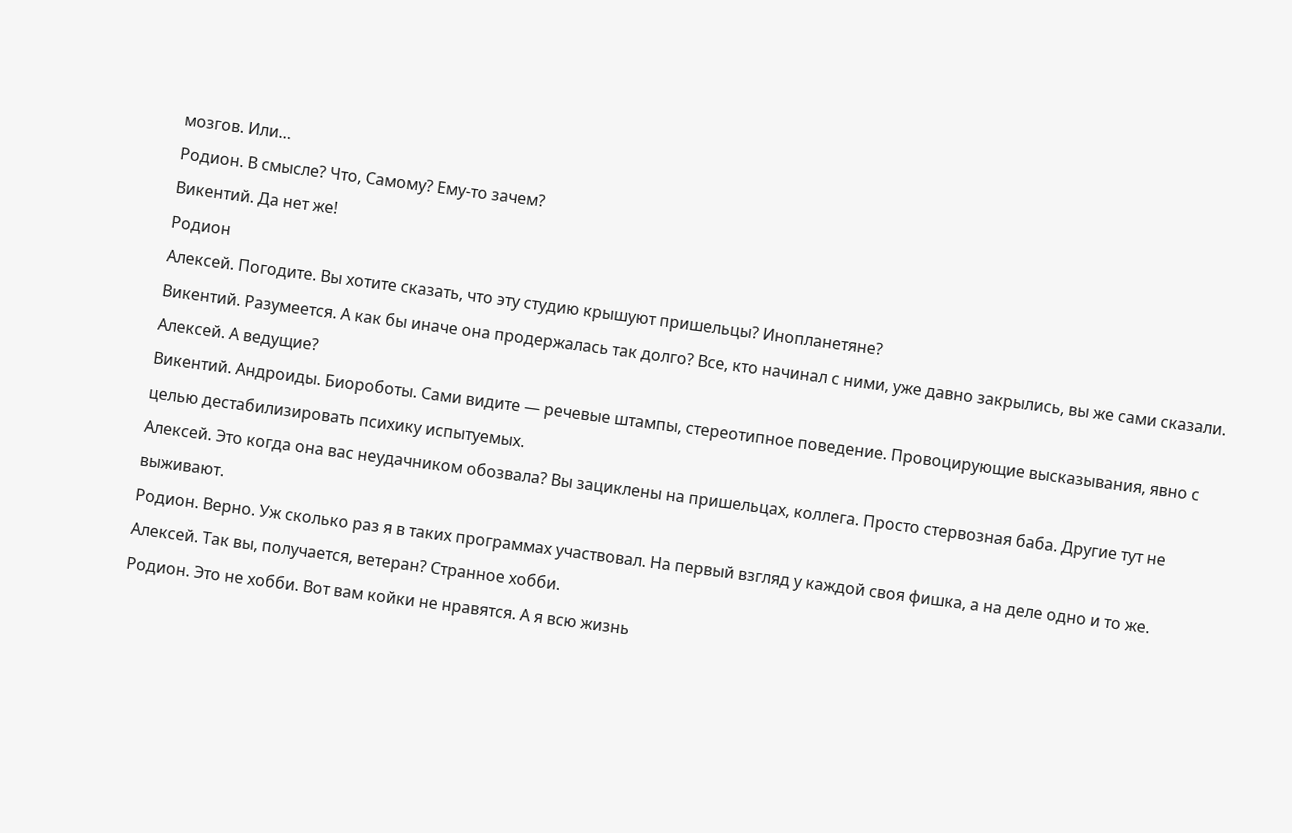мозгов. Или…
Родион. В смысле? Что, Самому? Ему-то зачем?
Викентий. Да нет же!
Родион
Алексей. Погодите. Вы хотите сказать, что эту студию крышуют пришельцы? Инопланетяне?
Викентий. Разумеется. А как бы иначе она продержалась так долго? Все, кто начинал с ними, уже давно закрылись, вы же сами сказали.
Алексей. А ведущие?
Викентий. Андроиды. Биороботы. Сами видите — речевые штампы, стереотипное поведение. Провоцирующие высказывания, явно с целью дестабилизировать психику испытуемых.
Алексей. Это когда она вас неудачником обозвала? Вы зациклены на пришельцах, коллега. Просто стервозная баба. Другие тут не выживают.
Родион. Верно. Уж сколько раз я в таких программах участвовал. На первый взгляд у каждой своя фишка, а на деле одно и то же.
Алексей. Так вы, получается, ветеран? Странное хобби.
Родион. Это не хобби. Вот вам койки не нравятся. А я всю жизнь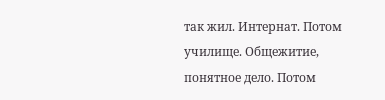так жил. Интернат. Потом училище. Общежитие, понятное дело. Потом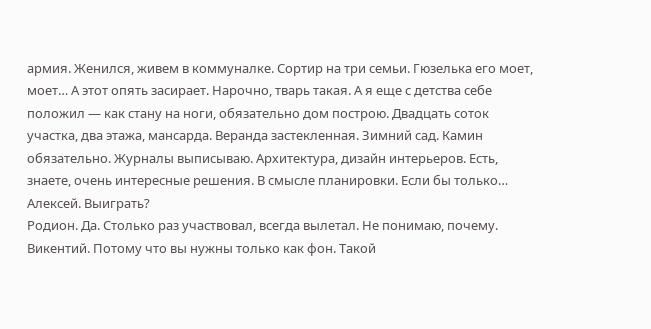армия. Женился, живем в коммуналке. Сортир на три семьи. Гюзелька его моет, моет… А этот опять засирает. Нарочно, тварь такая. А я еще с детства себе положил — как стану на ноги, обязательно дом построю. Двадцать соток участка, два этажа, мансарда. Веранда застекленная. Зимний сад. Камин обязательно. Журналы выписываю. Архитектура, дизайн интерьеров. Есть, знаете, очень интересные решения. В смысле планировки. Если бы только…
Алексей. Выиграть?
Родион. Да. Столько раз участвовал, всегда вылетал. Не понимаю, почему.
Викентий. Потому что вы нужны только как фон. Такой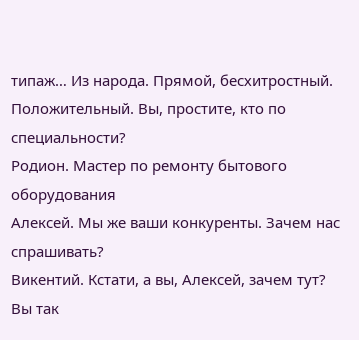типаж… Из народа. Прямой, бесхитростный. Положительный. Вы, простите, кто по специальности?
Родион. Мастер по ремонту бытового оборудования
Алексей. Мы же ваши конкуренты. Зачем нас спрашивать?
Викентий. Кстати, а вы, Алексей, зачем тут? Вы так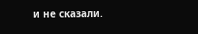и не сказали.